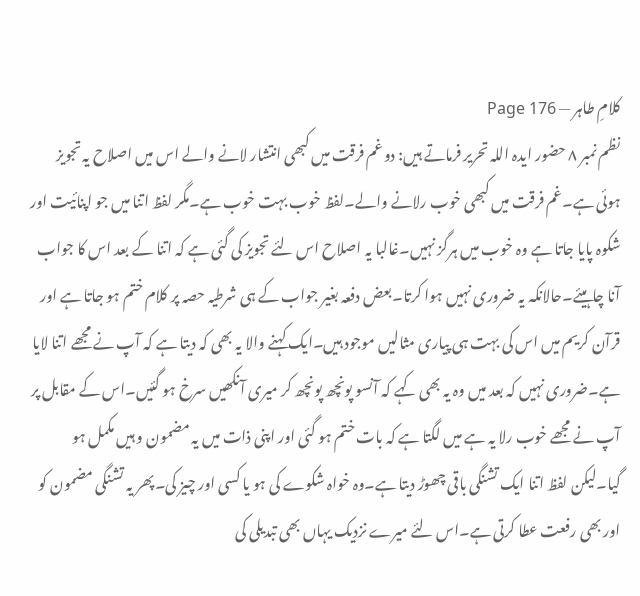کلامِ طاہر — Page 176
نظم نمبر ۸ حضور ایدہ اللہ تحریر فرماتے ہیں: دو غم فرقت میں کبھی انتشار لانے والے اس میں اصلاح یہ تجویز ہوئی ہے۔غم فرقت میں کبھی خوب رلانے والے۔لفظ خوب بہت خوب ہے۔مگر لفظ اتنا میں جو اپنائیت اور شکوہ پایا جاتا ہے وہ خوب میں ہرگز نہیں۔غالبا یہ اصلاح اس لئے تجویز کی گئی ہے کہ اتنا کے بعد اس کا جواب آنا چاہیئے۔حالانکہ یہ ضروری نہیں ہوا کرتا۔بعض دفعہ بغیر جواب کے ہی شرطیہ حصہ پر کلام ختم ہو جاتا ہے اور قرآن کریم میں اس کی بہت ہی پیاری مثالیں موجود ہیں۔ایک کہنے والا یہ بھی کہ دیتا ہے کہ آپ نے مجھے اتنا لایا ہے۔ضروری نہیں کہ بعد میں وہ یہ بھی کہے کہ آنسو پونچھ پونچھ کر میری آنکھیں سرخ ہو گئیں۔اس کے مقابل پر آپ نے مجھے خوب رلا یہ ہے میں لگتا ہے کہ بات ختم ہو گئی اور اپنی ذات میں یہ مضمون و ہیں مکمل ہو گیا۔لیکن لفظ اتنا ایک تشنگی باقی چھوڑ دیتا ہے۔وہ خواہ شکوے کی ہو یا کسی اور چیز کی۔پھر یہ تشنگی مضمون کو اور بھی رفعت عطا کرتی ہے۔اس لئے میرے نزدیک یہاں بھی تبدیلی کی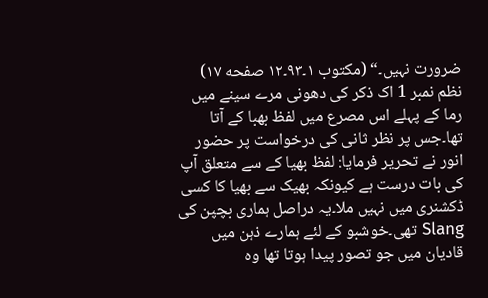ضرورت نہیں۔“ (مکتوب ۱۔۹۳۔۱۲ صفحه ۱۷) نظم نمبر 1 اک ذکر کی دھونی مرے سینے میں رما کے پہلے اس مصرع میں لفظ بھبا کے آتا تھا۔جس پر نظر ثانی کی درخواست پر حضور انور نے تحریر فرمایا: لفظ بھیا کے سے متعلق آپ کی بات درست ہے کیونکہ بھیک سے بھیا کا کسی ڈکشنری میں نہیں ملا۔یہ دراصل ہماری بچپن کی Slang تھی۔خوشبو کے لئے ہمارے ذہن میں قادیان میں جو تصور پیدا ہوتا تھا وہ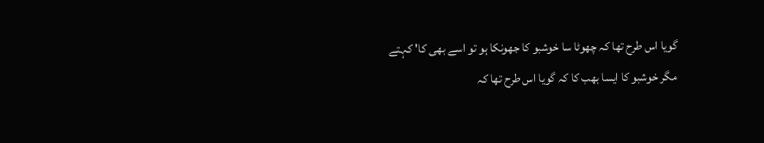گویا اس طرح تھا کہ چھوٹا سا خوشبو کا جھونکا ہو تو اسے بھی کا' کہتے مگر خوشبو کا ایسا بھب کا کہ گویا اس طرح تھا کہ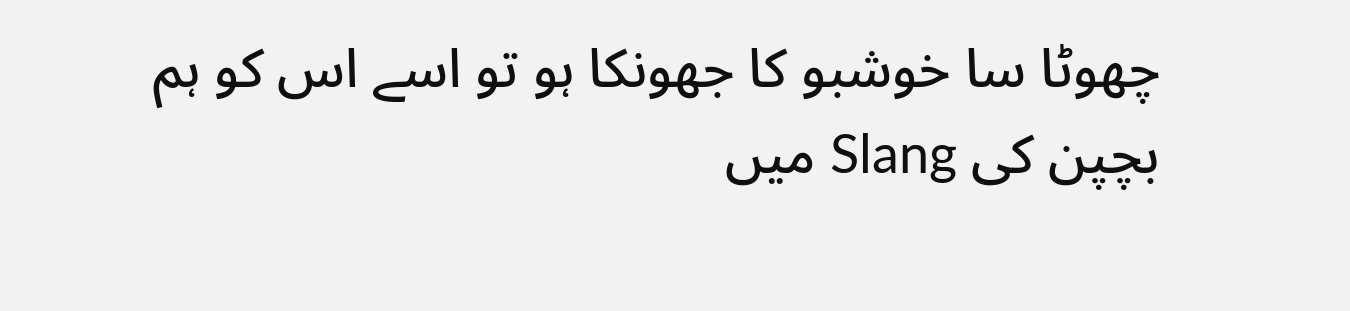چھوٹا سا خوشبو کا جھونکا ہو تو اسے اس کو ہم بچپن کی Slang میں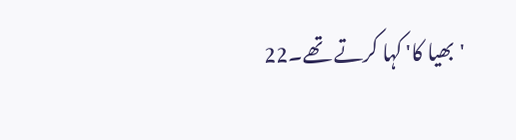'بھیا کا' کہا کرتے تھے۔22